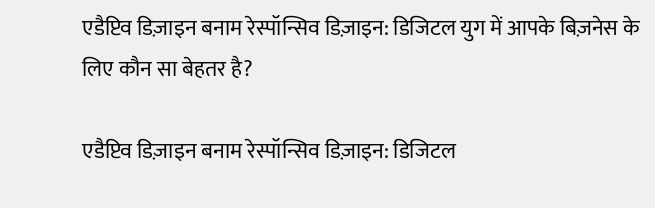एडैप्टिव डिज़ाइन बनाम रेस्पॉन्सिव डिज़ाइन: डिजिटल युग में आपके बिज़नेस के लिए कौन सा बेहतर है?

एडैप्टिव डिज़ाइन बनाम रेस्पॉन्सिव डिज़ाइन: डिजिटल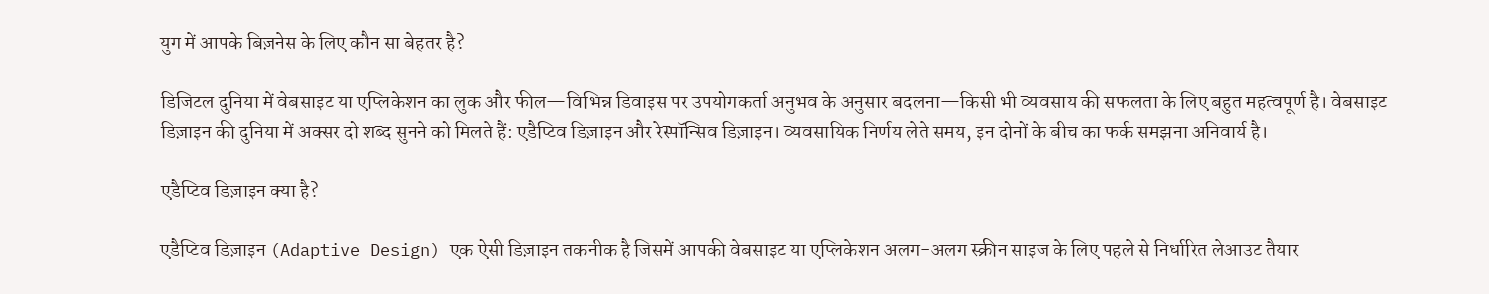युग में आपके बिज़नेस के लिए कौन सा बेहतर है?

डिजिटल दुनिया में वेबसाइट या एप्लिकेशन का लुक और फील—विभिन्न डिवाइस पर उपयोगकर्ता अनुभव के अनुसार बदलना—किसी भी व्यवसाय की सफलता के लिए बहुत महत्वपूर्ण है। वेबसाइट डिज़ाइन की दुनिया में अक्सर दो शब्द सुनने को मिलते हैं: एडैप्टिव डिज़ाइन और रेस्पॉन्सिव डिज़ाइन। व्यवसायिक निर्णय लेते समय, इन दोनों के बीच का फर्क समझना अनिवार्य है।

एडैप्टिव डिज़ाइन क्या है?

एडैप्टिव डिज़ाइन (Adaptive Design) एक ऐसी डिज़ाइन तकनीक है जिसमें आपकी वेबसाइट या एप्लिकेशन अलग-अलग स्क्रीन साइज के लिए पहले से निर्धारित लेआउट तैयार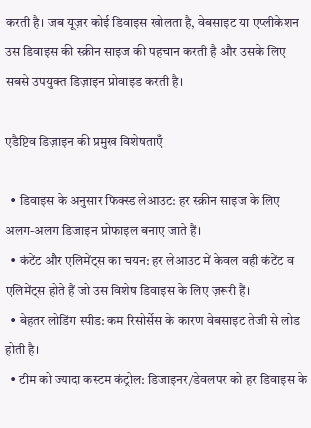करती है। जब यूज़र कोई डिवाइस खोलता है, वेबसाइट या एप्लीकेशन उस डिवाइस की स्क्रीन साइज की पहचान करती है और उसके लिए सबसे उपयुक्त डिज़ाइन प्रोवाइड करती है।

एडैप्टिव डिज़ाइन की प्रमुख विशेषताएँ

  • डिवाइस के अनुसार फिक्स्ड लेआउट: हर स्क्रीन साइज के लिए अलग-अलग डिजाइन प्रोफाइल बनाए जाते हैं।
  • कंटेंट और एलिमेंट्स का चयन: हर लेआउट में केवल वही कंटेंट व एलिमेंट्स होते हैं जो उस विशेष डिवाइस के लिए ज़रूरी हैं।
  • बेहतर लोडिंग स्पीड: कम रिसोर्सेस के कारण वेबसाइट तेजी से लोड होती है।
  • टीम को ज्यादा कस्टम कंट्रोल: डिजाइनर/डेवलपर को हर डिवाइस के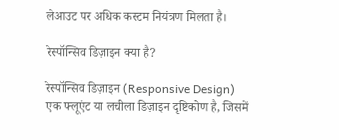लेआउट पर अधिक कस्टम नियंत्रण मिलता है।

रेस्पॉन्सिव डिज़ाइन क्या है?

रेस्पॉन्सिव डिज़ाइन (Responsive Design) एक फ्लूएंट या लचीला डिज़ाइन दृष्टिकोण है, जिसमें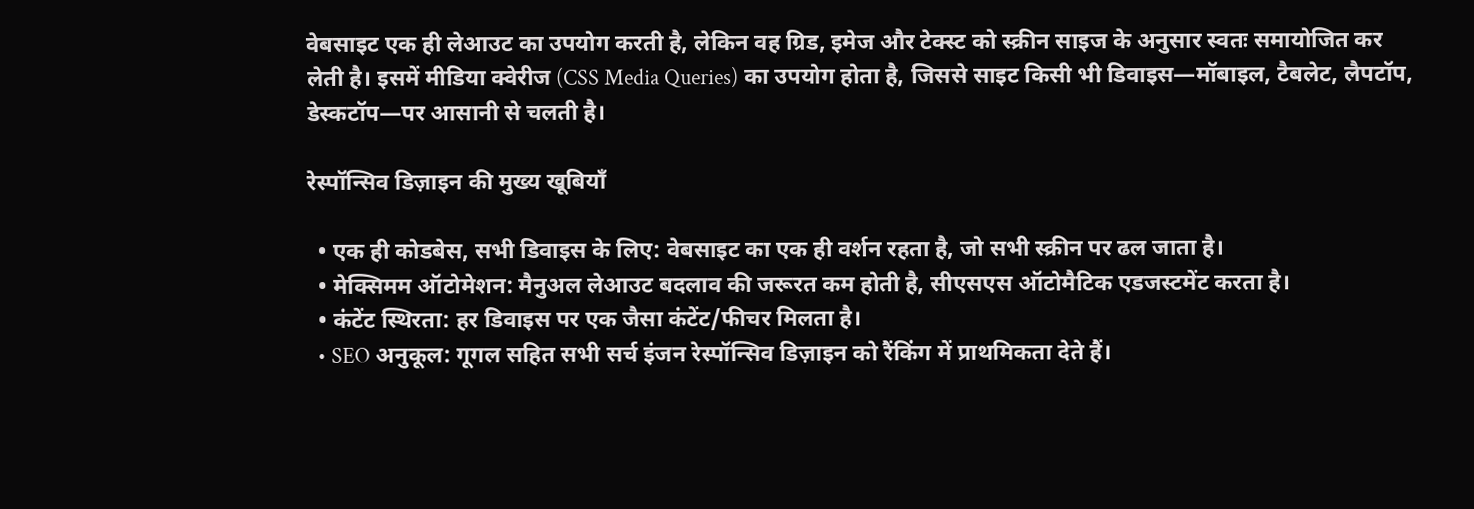वेबसाइट एक ही लेआउट का उपयोग करती है, लेकिन वह ग्रिड, इमेज और टेक्स्ट को स्क्रीन साइज के अनुसार स्वतः समायोजित कर लेती है। इसमें मीडिया क्वेरीज (CSS Media Queries) का उपयोग होता है, जिससे साइट किसी भी डिवाइस—मॉबाइल, टैबलेट, लैपटॉप, डेस्कटॉप—पर आसानी से चलती है।

रेस्पॉन्सिव डिज़ाइन की मुख्य खूबियाँ

  • एक ही कोडबेस, सभी डिवाइस के लिए: वेबसाइट का एक ही वर्शन रहता है, जो सभी स्क्रीन पर ढल जाता है।
  • मेक्सिमम ऑटोमेशन: मैनुअल लेआउट बदलाव की जरूरत कम होती है, सीएसएस ऑटोमैटिक एडजस्टमेंट करता है।
  • कंटेंट स्थिरता: हर डिवाइस पर एक जैसा कंटेंट/फीचर मिलता है।
  • SEO अनुकूल: गूगल सहित सभी सर्च इंजन रेस्पॉन्सिव डिज़ाइन को रैंकिंग में प्राथमिकता देते हैं।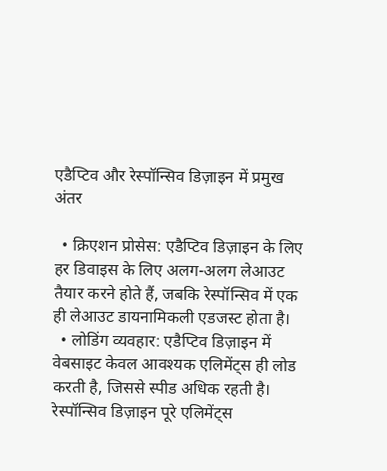एडैप्टिव और रेस्पॉन्सिव डिज़ाइन में प्रमुख अंतर

  • क्रिएशन प्रोसेस: एडैप्टिव डिज़ाइन के लिए हर डिवाइस के लिए अलग-अलग लेआउट तैयार करने होते हैं, जबकि रेस्पॉन्सिव में एक ही लेआउट डायनामिकली एडजस्ट होता है।
  • लोडिंग व्यवहार: एडैप्टिव डिज़ाइन में वेबसाइट केवल आवश्यक एलिमेंट्स ही लोड करती है, जिससे स्पीड अधिक रहती है। रेस्पॉन्सिव डिज़ाइन पूरे एलिमेंट्स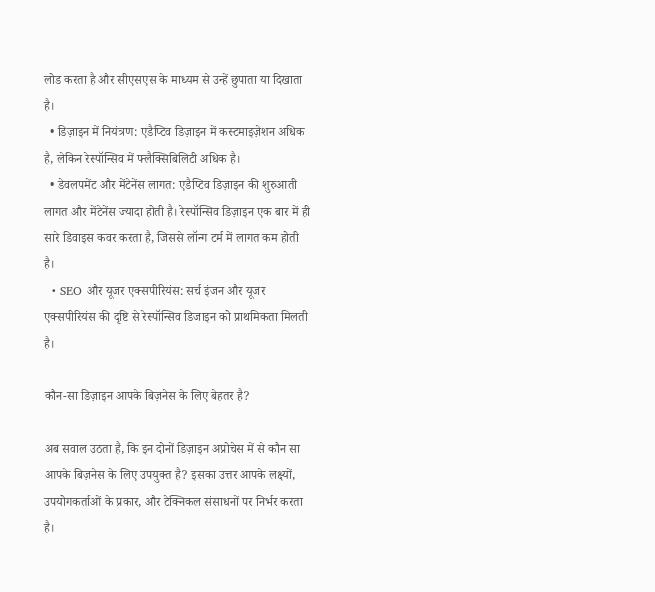लोड करता है और सीएसएस के माध्यम से उन्हें छुपाता या दिखाता है।
  • डिज़ाइन में नियंत्रण: एडैप्टिव डिज़ाइन में कस्टमाइज़ेशन अधिक है, लेकिन रेस्पॉन्सिव में फ्लैक्सिबिलिटी अधिक है।
  • डेवलपमेंट और मेंटेनेंस लागत: एडैप्टिव डिज़ाइन की शुरुआती लागत और मेंटेनेंस ज्यादा होती है। रेस्पॉन्सिव डिज़ाइन एक बार में ही सारे डिवाइस कवर करता है, जिससे लॉन्ग टर्म में लागत कम होती है।
  • SEO और यूजर एक्सपीरियंस: सर्च इंजन और यूजर एक्सपीरियंस की दृष्टि से रेस्पॉन्सिव डिजाइन को प्राथमिकता मिलती है।

कौन-सा डिज़ाइन आपके बिज़नेस के लिए बेहतर है?

अब सवाल उठता है, कि इन दोनों डिज़ाइन अप्रोचेस में से कौन सा आपके बिज़नेस के लिए उपयुक्त है? इसका उत्तर आपके लक्ष्यों, उपयोगकर्ताओं के प्रकार, और टेक्निकल संसाधनों पर निर्भर करता है।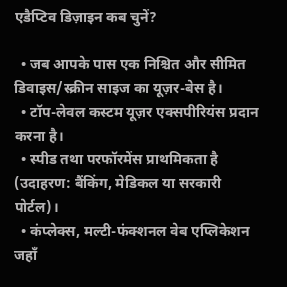एडैप्टिव डिज़ाइन कब चुनें?

  • जब आपके पास एक निश्चित और सीमित डिवाइस/स्क्रीन साइज का यूज़र-बेस है।
  • टॉप-लेवल कस्टम यूज़र एक्सपीरियंस प्रदान करना है।
  • स्पीड तथा परफॉरमेंस प्राथमिकता है (उदाहरण: बैंकिंग, मेडिकल या सरकारी पोर्टल)।
  • कंप्लेक्स, मल्टी-फंक्शनल वेब एप्लिकेशन जहाँ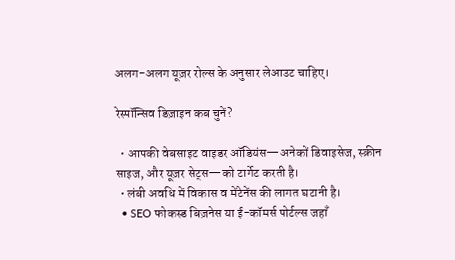अलग-अलग यूज़र रोल्स के अनुसार लेआउट चाहिए।

रेस्पॉन्सिव डिज़ाइन कब चुनें?

  • आपकी वेबसाइट वाइडर ऑडियंस—अनेकों डिवाइसेज, स्क्रीन साइज, और यूज़र सेट्स—को टार्गेट करती है।
  • लंबी अवधि में विकास व मेंटेनेंस की लागत घटानी है।
  • SEO फोकस्ड बिज़नेस या ई-कॉमर्स पोर्टल्स जहाँ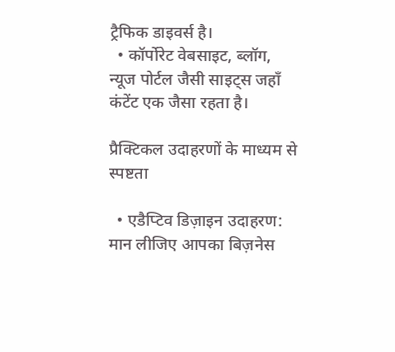ट्रैफिक डाइवर्स है।
  • कॉर्पोरेट वेबसाइट, ब्लॉग, न्यूज पोर्टल जैसी साइट्स जहाँ कंटेंट एक जैसा रहता है।

प्रैक्टिकल उदाहरणों के माध्यम से स्पष्टता

  • एडैप्टिव डिज़ाइन उदाहरण: मान लीजिए आपका बिज़नेस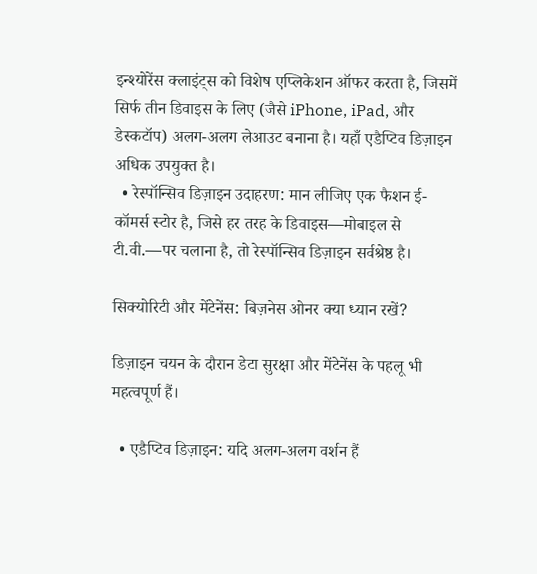इन्श्योरेंस क्लाइंट्स को विशेष एप्लिकेशन ऑफर करता है, जिसमें सिर्फ तीन डिवाइस के लिए (जैसे iPhone, iPad, और डेस्कटॉप) अलग-अलग लेआउट बनाना है। यहाँ एडैप्टिव डिज़ाइन अधिक उपयुक्त है।
  • रेस्पॉन्सिव डिज़ाइन उदाहरण: मान लीजिए एक फैशन ई-कॉमर्स स्टोर है, जिसे हर तरह के डिवाइस—मोबाइल से टी.वी.—पर चलाना है, तो रेस्पॉन्सिव डिज़ाइन सर्वश्रेष्ठ है।

सिक्योरिटी और मेंटेनेंस: बिज़नेस ओनर क्या ध्यान रखें?

डिज़ाइन चयन के दौरान डेटा सुरक्षा और मेंटेनेंस के पहलू भी महत्वपूर्ण हैं।

  • एडैप्टिव डिज़ाइन: यदि अलग-अलग वर्शन हैं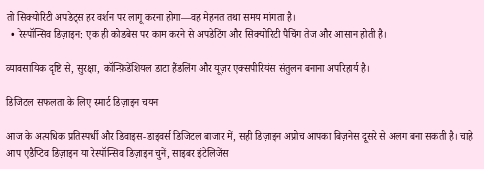तो सिक्योरिटी अपडेट्स हर वर्शन पर लागू करना होगा—वह मेहनत तथा समय मांगता है।
  • रेस्पॉन्सिव डिज़ाइन: एक ही कोडबेस पर काम करने से अपडेटिंग और सिक्योरिटी पैचिंग तेज और आसान होती है।

व्यावसायिक दृष्टि से, सुरक्षा, कॉन्फ़िडेंशियल डाटा हैंडलिंग और यूज़र एक्सपीरियंस संतुलन बनाना अपरिहार्य है।

डिजिटल सफलता के लिए स्मार्ट डिज़ाइन चयन

आज के अत्यधिक प्रतिस्पर्धी और डिवाइस-डाइवर्स डिजिटल बाजार में, सही डिज़ाइन अप्रोच आपका बिज़नेस दूसरे से अलग बना सकती है। चाहे आप एडैप्टिव डिज़ाइन या रेस्पॉन्सिव डिज़ाइन चुनें, साइबर इंटेलिजेंस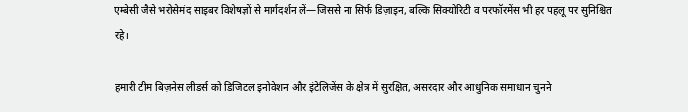एम्बेसी जैसे भरोसेमंद साइबर विशेषज्ञों से मार्गदर्शन लें—जिससे ना सिर्फ डिज़ाइन, बल्कि सिक्योरिटी व परफॉरमेंस भी हर पहलू पर सुनिश्चित रहे।

हमारी टीम बिज़नेस लीडर्स को डिजिटल इनोवेशन और इंटेलिजेंस के क्षेत्र में सुरक्षित, असरदार और आधुनिक समाधान चुनने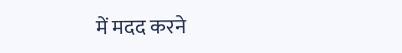में मदद करने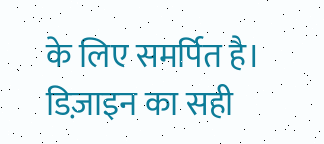के लिए समर्पित है। डिज़ाइन का सही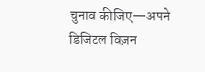चुनाव कीजिए—अपने डिजिटल विज़न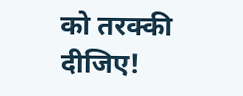को तरक्की दीजिए!